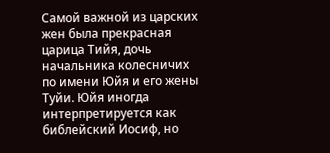Самой важной из царских жен была прекрасная царица Тийя, дочь начальника колесничих по имени Юйя и его жены Туйи. Юйя иногда интерпретируется как библейский Иосиф, но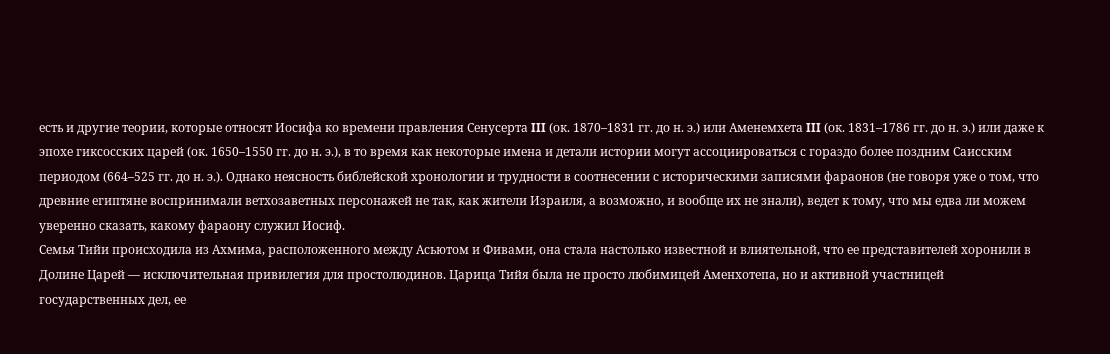есть и другие теории, которые относят Иосифа ко времени правления Сенусерта III (ок. 1870–1831 гг. до н. э.) или Аменемхета III (ок. 1831–1786 гг. до н. э.) или даже к эпохе гиксосских царей (ок. 1650–1550 гг. до н. э.), в то время как некоторые имена и детали истории могут ассоциироваться с гораздо более поздним Саисским периодом (664–525 гг. до н. э.). Однако неясность библейской хронологии и трудности в соотнесении с историческими записями фараонов (не говоря уже о том, что древние египтяне воспринимали ветхозаветных персонажей не так, как жители Израиля, а возможно, и вообще их не знали), ведет к тому, что мы едва ли можем уверенно сказать, какому фараону служил Иосиф.
Семья Тийи происходила из Ахмима, расположенного между Асьютом и Фивами, она стала настолько известной и влиятельной, что ее представителей хоронили в Долине Царей — исключительная привилегия для простолюдинов. Царица Тийя была не просто любимицей Аменхотепа, но и активной участницей государственных дел, ее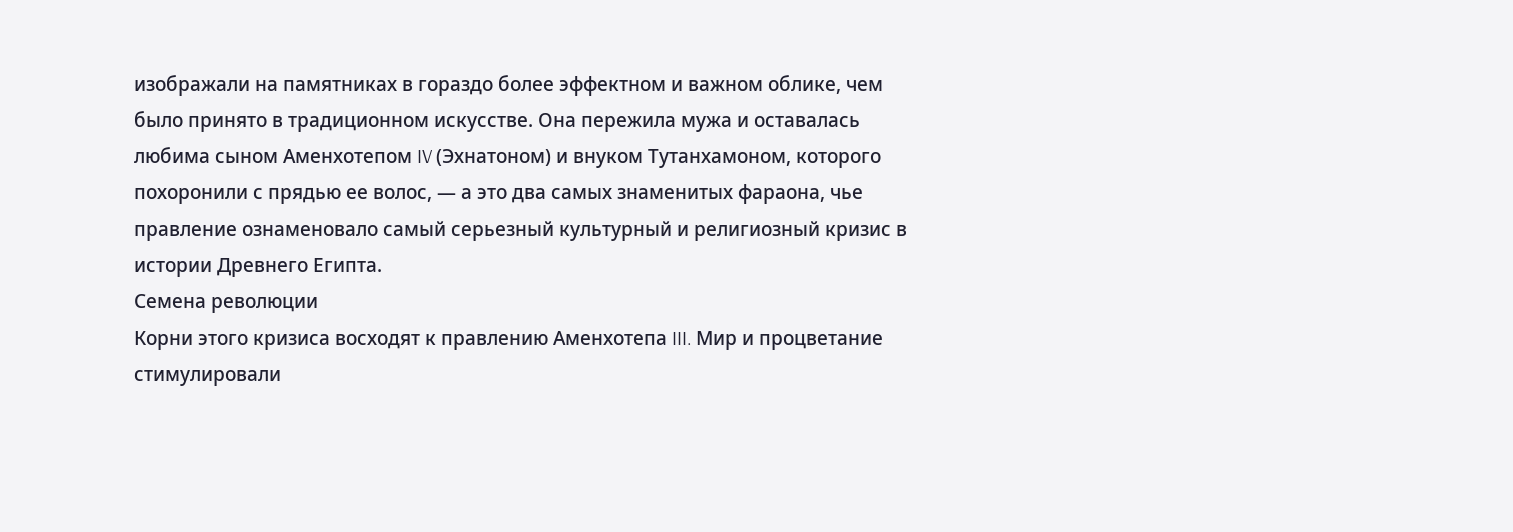изображали на памятниках в гораздо более эффектном и важном облике, чем было принято в традиционном искусстве. Она пережила мужа и оставалась любима сыном Аменхотепом IV (Эхнатоном) и внуком Тутанхамоном, которого похоронили с прядью ее волос, — а это два самых знаменитых фараона, чье правление ознаменовало самый серьезный культурный и религиозный кризис в истории Древнего Египта.
Семена революции
Корни этого кризиса восходят к правлению Аменхотепа III. Мир и процветание стимулировали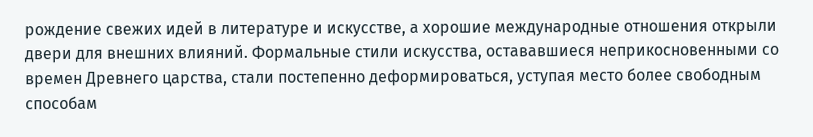рождение свежих идей в литературе и искусстве, а хорошие международные отношения открыли двери для внешних влияний. Формальные стили искусства, остававшиеся неприкосновенными со времен Древнего царства, стали постепенно деформироваться, уступая место более свободным способам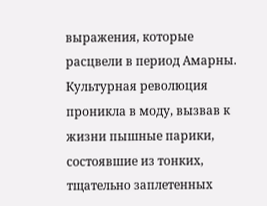выражения, которые расцвели в период Амарны. Культурная революция проникла в моду, вызвав к жизни пышные парики, состоявшие из тонких, тщательно заплетенных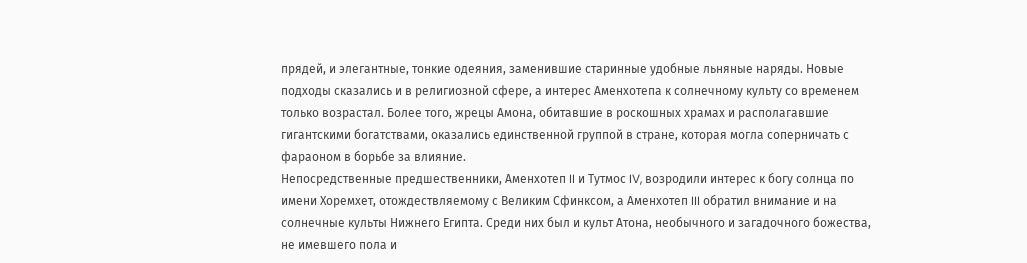прядей, и элегантные, тонкие одеяния, заменившие старинные удобные льняные наряды. Новые подходы сказались и в религиозной сфере, а интерес Аменхотепа к солнечному культу со временем только возрастал. Более того, жрецы Амона, обитавшие в роскошных храмах и располагавшие гигантскими богатствами, оказались единственной группой в стране, которая могла соперничать с фараоном в борьбе за влияние.
Непосредственные предшественники, Аменхотеп II и Тутмос IV, возродили интерес к богу солнца по имени Хоремхет, отождествляемому с Великим Сфинксом, а Аменхотеп III обратил внимание и на солнечные культы Нижнего Египта. Среди них был и культ Атона, необычного и загадочного божества, не имевшего пола и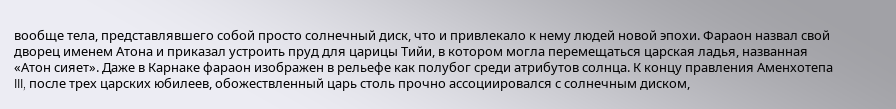вообще тела, представлявшего собой просто солнечный диск, что и привлекало к нему людей новой эпохи. Фараон назвал свой дворец именем Атона и приказал устроить пруд для царицы Тийи, в котором могла перемещаться царская ладья, названная «Атон сияет». Даже в Карнаке фараон изображен в рельефе как полубог среди атрибутов солнца. К концу правления Аменхотепа III, после трех царских юбилеев, обожествленный царь столь прочно ассоциировался с солнечным диском,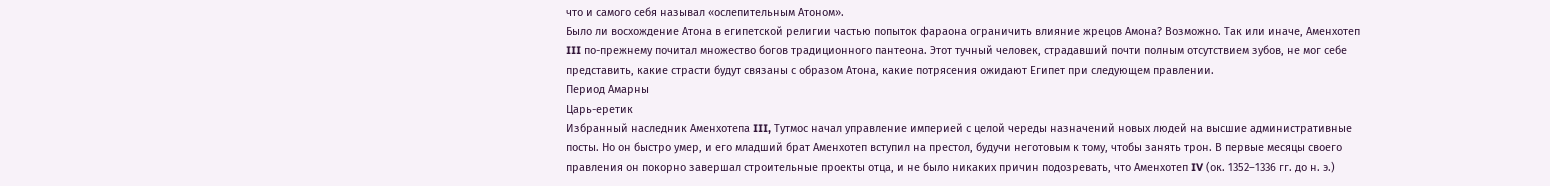что и самого себя называл «ослепительным Атоном».
Было ли восхождение Атона в египетской религии частью попыток фараона ограничить влияние жрецов Амона? Возможно. Так или иначе, Аменхотеп III по-прежнему почитал множество богов традиционного пантеона. Этот тучный человек, страдавший почти полным отсутствием зубов, не мог себе представить, какие страсти будут связаны с образом Атона, какие потрясения ожидают Египет при следующем правлении.
Период Амарны
Царь-еретик
Избранный наследник Аменхотепа III, Тутмос начал управление империей с целой череды назначений новых людей на высшие административные посты. Но он быстро умер, и его младший брат Аменхотеп вступил на престол, будучи неготовым к тому, чтобы занять трон. В первые месяцы своего правления он покорно завершал строительные проекты отца, и не было никаких причин подозревать, что Аменхотеп IV (ок. 1352–1336 гг. до н. э.)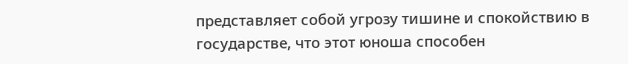представляет собой угрозу тишине и спокойствию в государстве, что этот юноша способен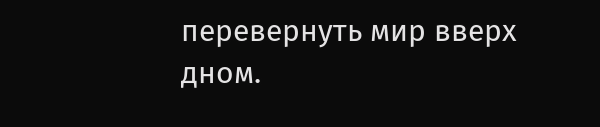перевернуть мир вверх дном.